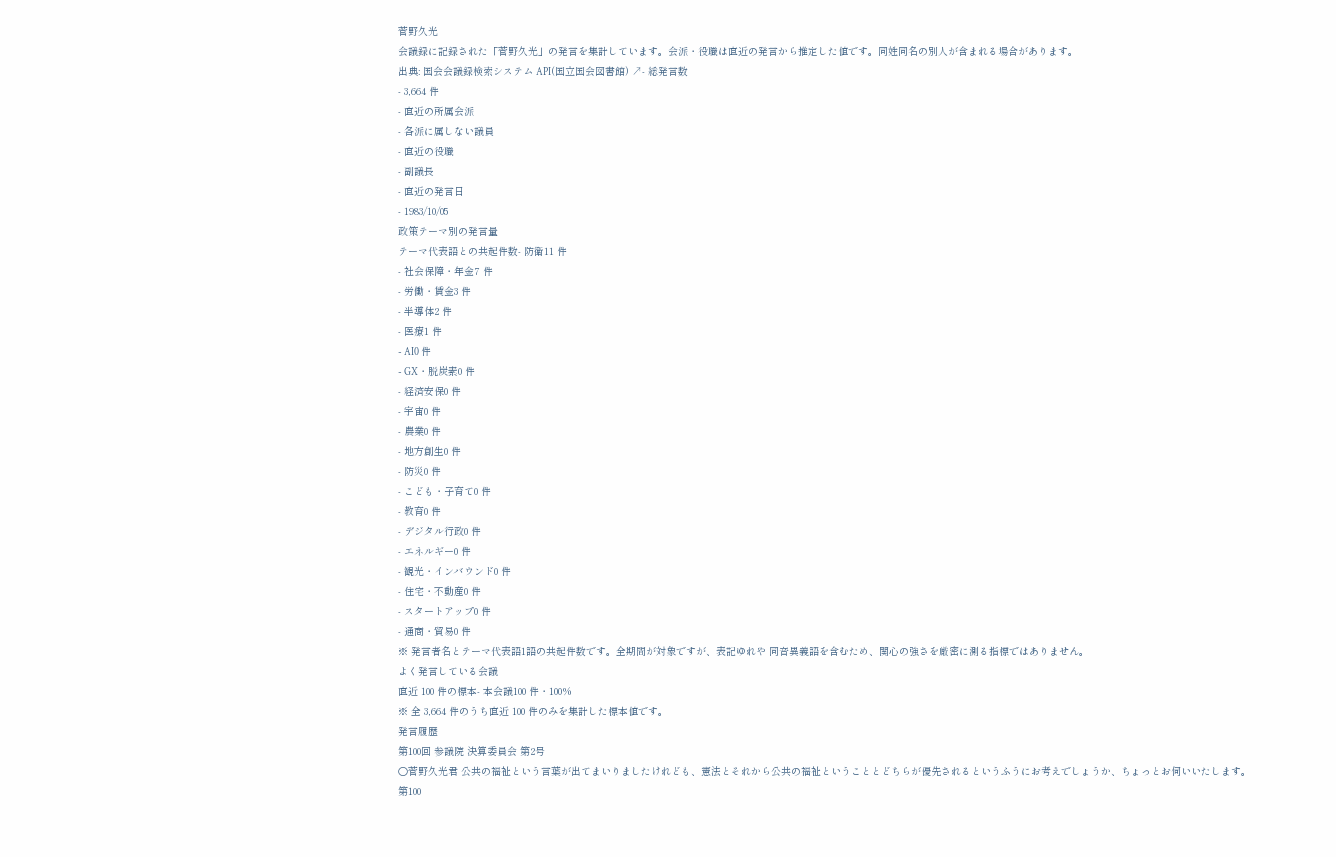菅野久光
会議録に記録された「菅野久光」の発言を集計しています。会派・役職は直近の発言から推定した値です。同姓同名の別人が含まれる場合があります。
出典: 国会会議録検索システム API(国立国会図書館) ↗- 総発言数
- 3,664 件
- 直近の所属会派
- 各派に属しない議員
- 直近の役職
- 副議長
- 直近の発言日
- 1983/10/05
政策テーマ別の発言量
テーマ代表語との共起件数- 防衛11 件
- 社会保障・年金7 件
- 労働・賃金3 件
- 半導体2 件
- 医療1 件
- AI0 件
- GX・脱炭素0 件
- 経済安保0 件
- 宇宙0 件
- 農業0 件
- 地方創生0 件
- 防災0 件
- こども・子育て0 件
- 教育0 件
- デジタル行政0 件
- エネルギー0 件
- 観光・インバウンド0 件
- 住宅・不動産0 件
- スタートアップ0 件
- 通商・貿易0 件
※ 発言者名とテーマ代表語1語の共起件数です。全期間が対象ですが、表記ゆれや 同音異義語を含むため、関心の強さを厳密に測る指標ではありません。
よく発言している会議
直近 100 件の標本- 本会議100 件・100%
※ 全 3,664 件のうち直近 100 件のみを集計した標本値です。
発言履歴
第100回 参議院 決算委員会 第2号
○菅野久光君 公共の福祉という言葉が出てまいりましたけれども、憲法とそれから公共の福祉ということとどちらが優先されるというふうにお考えでしょうか、ちょっとお伺いいたします。
第100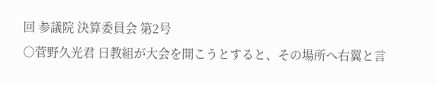回 参議院 決算委員会 第2号
○菅野久光君 日教組が大会を開こうとすると、その場所へ右翼と言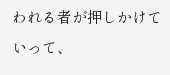われる者が押しかけていって、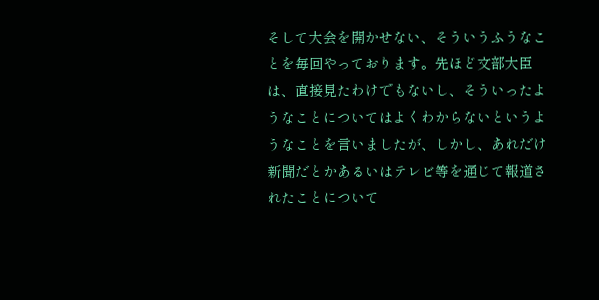そして大会を開かせない、そういうふうなことを毎回やっております。先ほど文部大臣は、直接見たわけでもないし、そういったようなことについてはよくわからないというようなことを言いましたが、しかし、あれだけ新聞だとかあるいはテレビ等を通じて報道されたことについて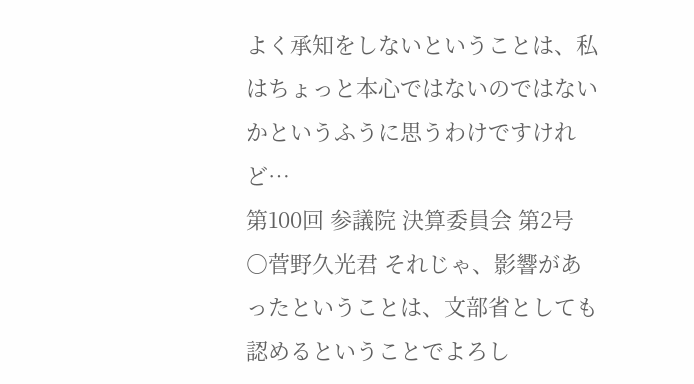よく承知をしないということは、私はちょっと本心ではないのではないかというふうに思うわけですけれど…
第100回 参議院 決算委員会 第2号
○菅野久光君 それじゃ、影響があったということは、文部省としても認めるということでよろし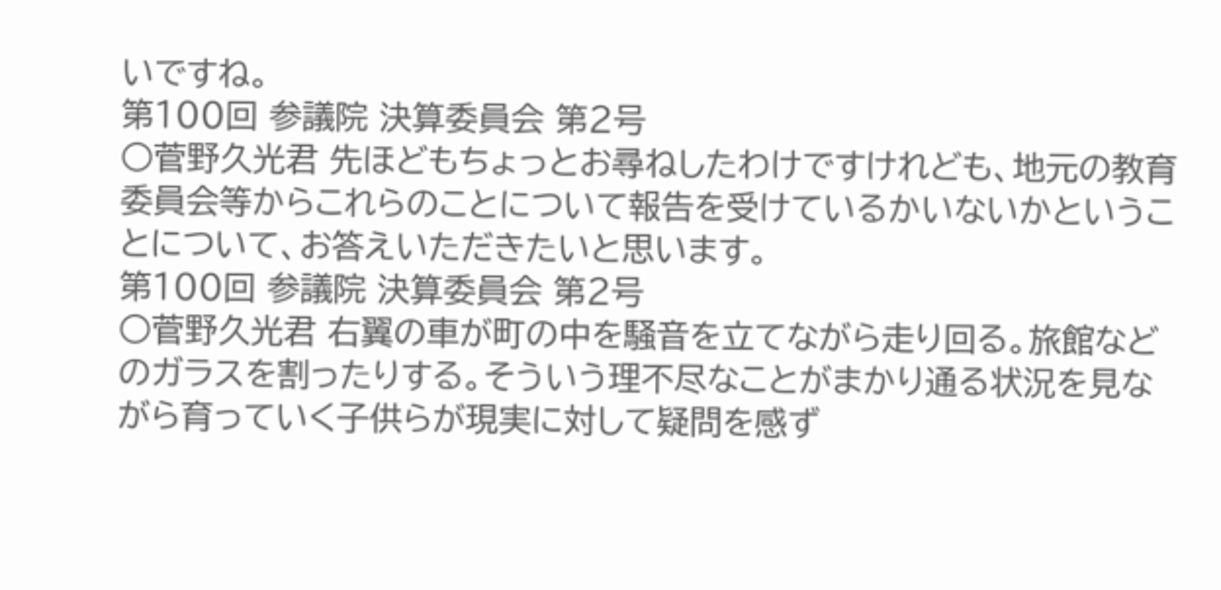いですね。
第100回 参議院 決算委員会 第2号
○菅野久光君 先ほどもちょっとお尋ねしたわけですけれども、地元の教育委員会等からこれらのことについて報告を受けているかいないかということについて、お答えいただきたいと思います。
第100回 参議院 決算委員会 第2号
○菅野久光君 右翼の車が町の中を騒音を立てながら走り回る。旅館などのガラスを割ったりする。そういう理不尽なことがまかり通る状況を見ながら育っていく子供らが現実に対して疑問を感ず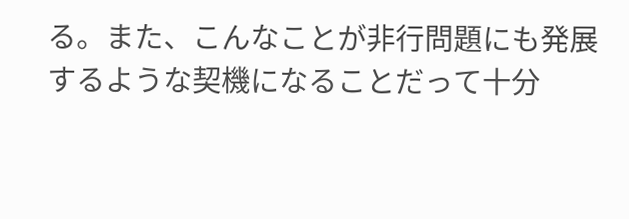る。また、こんなことが非行問題にも発展するような契機になることだって十分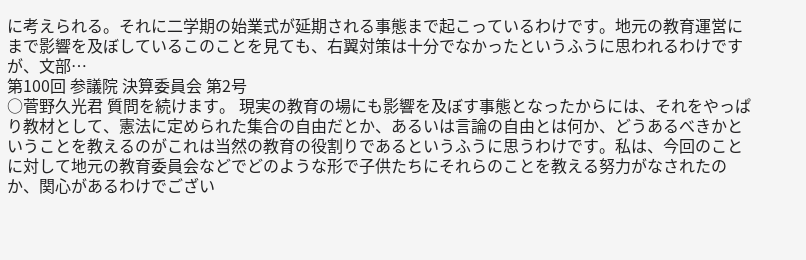に考えられる。それに二学期の始業式が延期される事態まで起こっているわけです。地元の教育運営にまで影響を及ぼしているこのことを見ても、右翼対策は十分でなかったというふうに思われるわけですが、文部…
第100回 参議院 決算委員会 第2号
○菅野久光君 質問を続けます。 現実の教育の場にも影響を及ぼす事態となったからには、それをやっぱり教材として、憲法に定められた集合の自由だとか、あるいは言論の自由とは何か、どうあるべきかということを教えるのがこれは当然の教育の役割りであるというふうに思うわけです。私は、今回のことに対して地元の教育委員会などでどのような形で子供たちにそれらのことを教える努力がなされたのか、関心があるわけでござい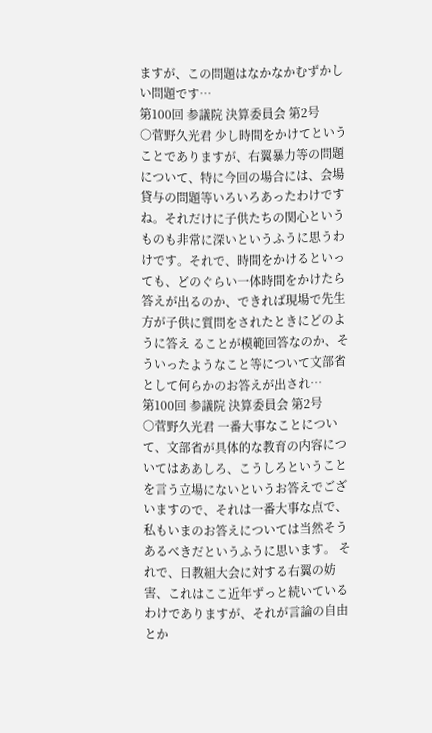ますが、この問題はなかなかむずかしい問題です…
第100回 参議院 決算委員会 第2号
○菅野久光君 少し時間をかけてということでありますが、右翼暴力等の問題について、特に今回の場合には、会場貸与の問題等いろいろあったわけですね。それだけに子供たちの関心というものも非常に深いというふうに思うわけです。それで、時間をかけるといっても、どのぐらい一体時間をかけたら答えが出るのか、できれば現場で先生方が子供に質問をされたときにどのように答え ることが模範回答なのか、そういったようなこと等について文部省として何らかのお答えが出され…
第100回 参議院 決算委員会 第2号
○菅野久光君 一番大事なことについて、文部省が具体的な教育の内容についてはああしろ、こうしろということを言う立場にないというお答えでございますので、それは一番大事な点で、私もいまのお答えについては当然そうあるべきだというふうに思います。 それで、日教組大会に対する右翼の妨害、これはここ近年ずっと続いているわけでありますが、それが言論の自由とか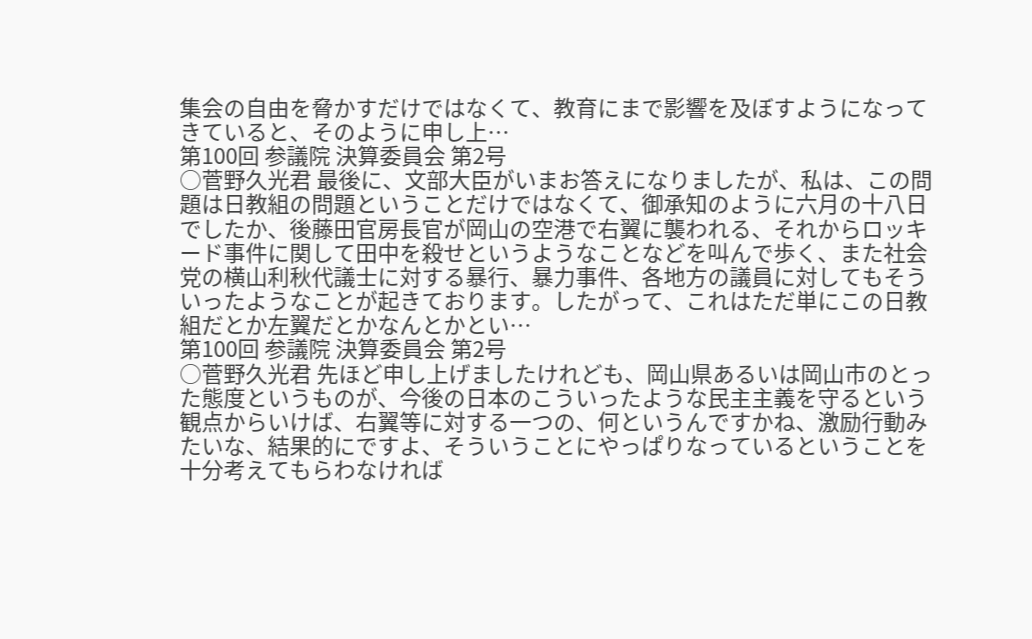集会の自由を脅かすだけではなくて、教育にまで影響を及ぼすようになってきていると、そのように申し上…
第100回 参議院 決算委員会 第2号
○菅野久光君 最後に、文部大臣がいまお答えになりましたが、私は、この問題は日教組の問題ということだけではなくて、御承知のように六月の十八日でしたか、後藤田官房長官が岡山の空港で右翼に襲われる、それからロッキード事件に関して田中を殺せというようなことなどを叫んで歩く、また社会党の横山利秋代議士に対する暴行、暴力事件、各地方の議員に対してもそういったようなことが起きております。したがって、これはただ単にこの日教組だとか左翼だとかなんとかとい…
第100回 参議院 決算委員会 第2号
○菅野久光君 先ほど申し上げましたけれども、岡山県あるいは岡山市のとった態度というものが、今後の日本のこういったような民主主義を守るという観点からいけば、右翼等に対する一つの、何というんですかね、激励行動みたいな、結果的にですよ、そういうことにやっぱりなっているということを十分考えてもらわなければ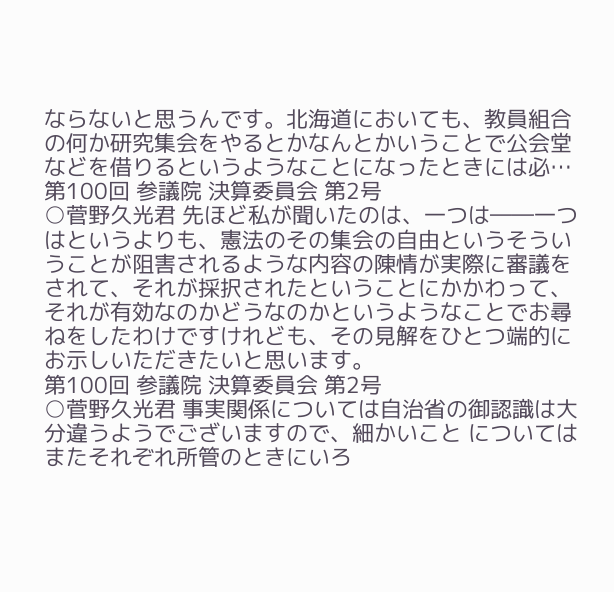ならないと思うんです。北海道においても、教員組合の何か研究集会をやるとかなんとかいうことで公会堂などを借りるというようなことになったときには必…
第100回 参議院 決算委員会 第2号
○菅野久光君 先ほど私が聞いたのは、一つは――一つはというよりも、憲法のその集会の自由というそういうことが阻害されるような内容の陳情が実際に審議をされて、それが採択されたということにかかわって、それが有効なのかどうなのかというようなことでお尋ねをしたわけですけれども、その見解をひとつ端的にお示しいただきたいと思います。
第100回 参議院 決算委員会 第2号
○菅野久光君 事実関係については自治省の御認識は大分違うようでございますので、細かいこと についてはまたそれぞれ所管のときにいろ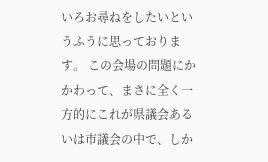いろお尋ねをしたいというふうに思っております。 この会場の問題にかかわって、まさに全く一方的にこれが県議会あるいは市議会の中で、しか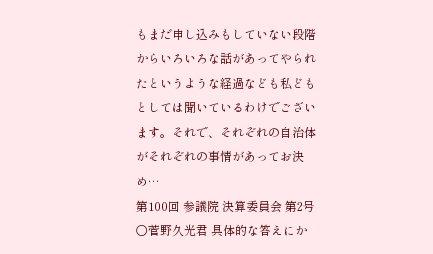もまだ申し込みもしていない段階からいろいろな話があってやられたというような経過なども私どもとしては聞いているわけでございます。それで、それぞれの自治体がそれぞれの事情があってお決め…
第100回 参議院 決算委員会 第2号
○菅野久光君 具体的な答えにか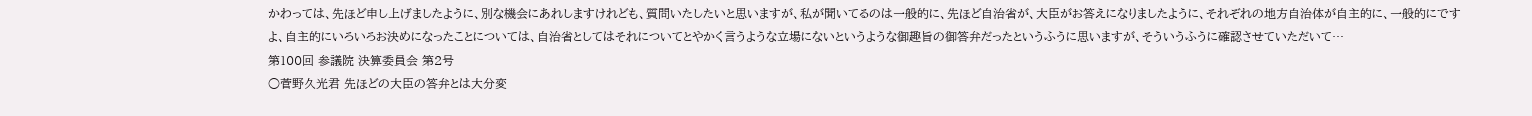かわっては、先ほど申し上げましたように、別な機会にあれしますけれども、質問いたしたいと思いますが、私が聞いてるのは一般的に、先ほど自治省が、大臣がお答えになりましたように、それぞれの地方自治体が自主的に、一般的にですよ、自主的にいろいろお決めになったことについては、自治省としてはそれについてとやかく言うような立場にないというような御趣旨の御答弁だったというふうに思いますが、そういうふうに確認させていただいて…
第100回 参議院 決算委員会 第2号
○菅野久光君 先ほどの大臣の答弁とは大分変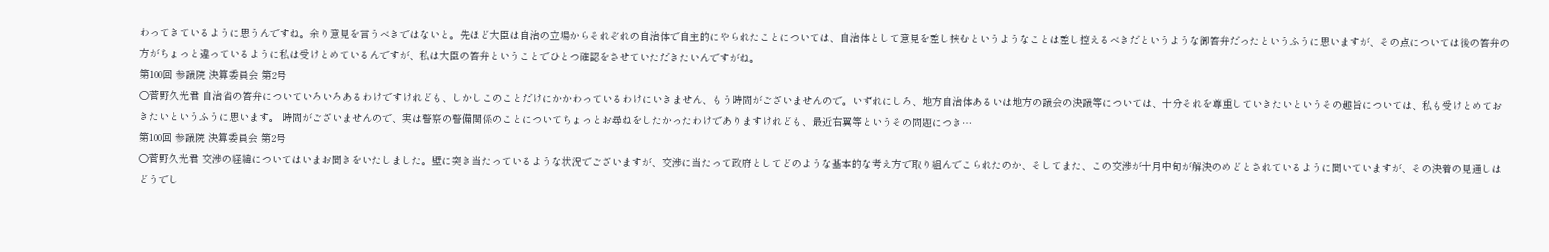わってきているように思うんですね。余り意見を言うべきではないと。先ほど大臣は自治の立場からそれぞれの自治体で自主的にやられたことについては、自治体として意見を差し挟むというようなことは差し控えるべきだというような御答弁だったというふうに思いますが、その点については後の答弁の方がちょっと違っているように私は受けとめているんですが、私は大臣の答弁ということでひとつ確認をさせていただきたいんですがね。
第100回 参議院 決算委員会 第2号
○菅野久光君 自治省の答弁についていろいろあるわけですけれども、しかしこのことだけにかかわっているわけにいきません、もう時間がございませんので。いずれにしろ、地方自治体あるいは地方の議会の決議等については、十分それを尊重していきたいというその趣旨については、私も受けとめておきたいというふうに思います。 時間がございませんので、実は警察の警備関係のことについてちょっとお尋ねをしたかったわけでありますけれども、最近右翼等というその問題につき…
第100回 参議院 決算委員会 第2号
○菅野久光君 交渉の経緯についてはいまお聞きをいたしました。壁に突き当たっているような状況でございますが、交渉に当たって政府としてどのような基本的な考え方で取り組んでこられたのか、そしてまた、この交渉が十月中旬が解決のめどとされているように聞いていますが、その決着の見通しはどうでし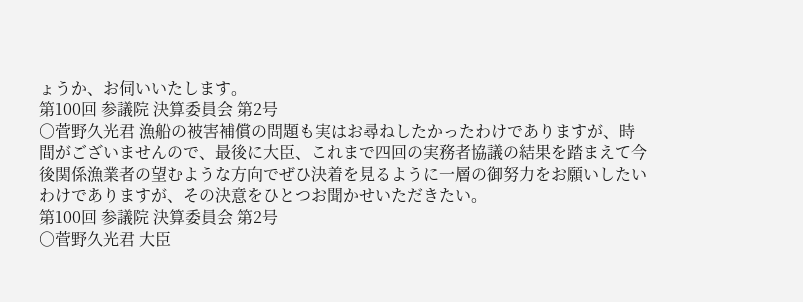ょうか、お伺いいたします。
第100回 参議院 決算委員会 第2号
○菅野久光君 漁船の被害補償の問題も実はお尋ねしたかったわけでありますが、時間がございませんので、最後に大臣、これまで四回の実務者協議の結果を踏まえて今後関係漁業者の望むような方向でぜひ決着を見るように一層の御努力をお願いしたいわけでありますが、その決意をひとつお聞かせいただきたい。
第100回 参議院 決算委員会 第2号
○菅野久光君 大臣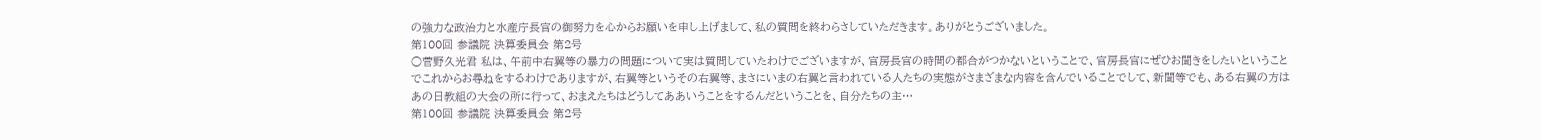の強力な政治力と水産庁長官の御努力を心からお願いを申し上げまして、私の質問を終わらさしていただきます。ありがとうございました。
第100回 参議院 決算委員会 第2号
○菅野久光君 私は、午前中右翼等の暴力の問題について実は質問していたわけでございますが、官房長官の時間の都合がつかないということで、官房長官にぜひお聞きをしたいということでこれからお尋ねをするわけでありますが、右翼等というその右翼等、まさにいまの右翼と言われている人たちの実態がさまざまな内容を含んでいることでして、新聞等でも、ある右翼の方はあの日教組の大会の所に行って、おまえたちはどうしてああいうことをするんだということを、自分たちの主…
第100回 参議院 決算委員会 第2号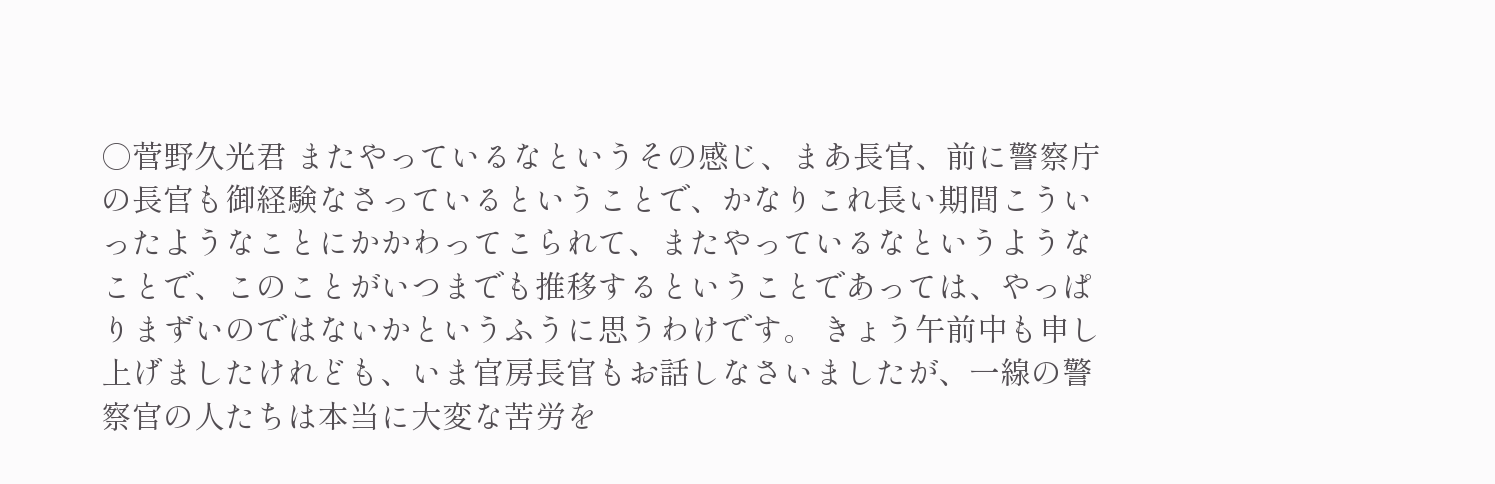○菅野久光君 またやっているなというその感じ、まあ長官、前に警察庁の長官も御経験なさっているということで、かなりこれ長い期間こういったようなことにかかわってこられて、またやっているなというようなことで、このことがいつまでも推移するということであっては、やっぱりまずいのではないかというふうに思うわけです。 きょう午前中も申し上げましたけれども、いま官房長官もお話しなさいましたが、一線の警察官の人たちは本当に大変な苦労を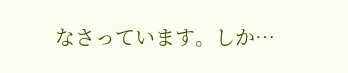なさっています。しか…